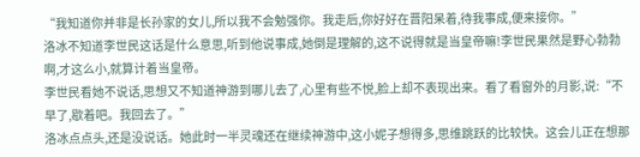“我知道你并非是长孙家的女儿,所以我不会勉强你。我走后,你好好在晋阳呆着,待我事成,便来接你。”
洛冰不知道李世民这话是什么意思,听到他说事成,她倒是理解的,这不说得就是当皇帝嘛!李世民果然是野心勃勃啊,才这么小,就算计着当皇帝。
李世民看她不说话,思想又不知道神游到哪儿去了,心里有些不悦,脸上却不表现出来。看了看窗外的月影,说:“不早了,歇着吧。我回去了。”
洛冰点点头,还是没说话。她此时一半灵魂还在继续神游中,这小妮子想得多,思维跳跃的比较快。这会儿正在想那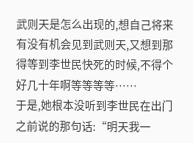武则天是怎么出现的,想自己将来有没有机会见到武则天,又想到那得等到李世民快死的时候,不得个好几十年啊等等等等……
于是,她根本没听到李世民在出门之前说的那句话:“明天我一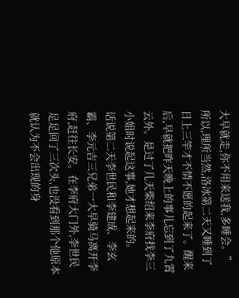大早就走,你不用来送我,多睡会。”
所以,理所当然,洛冰第二天又睡到了日上三竿才不情不愿的起来了。醒来后,早就把昨天晚上的事儿忘到了九霄云外。是过了几天柴绍来李府找李三小姐时说起这事,她才想起来的。
话说第二天李世民和李建成、李玄霸、李元吉三兄弟一大早骑马离开李府,赶往长安。在李府大门外,李世民足足回了三次头,也没看到那个他原本就认为不会出现的身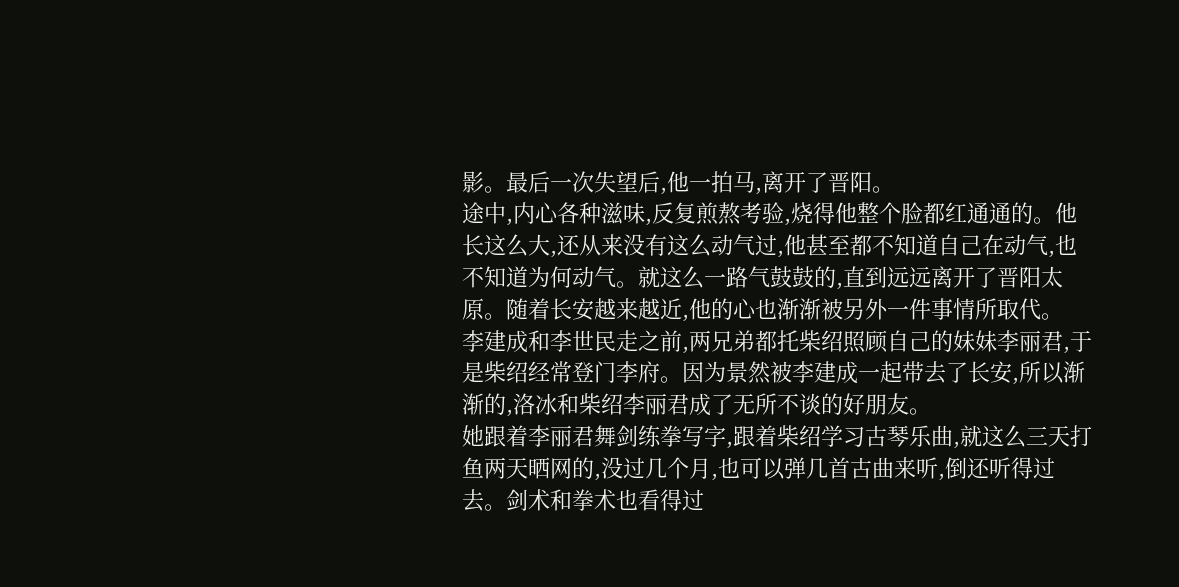影。最后一次失望后,他一拍马,离开了晋阳。
途中,内心各种滋味,反复煎熬考验,烧得他整个脸都红通通的。他长这么大,还从来没有这么动气过,他甚至都不知道自己在动气,也不知道为何动气。就这么一路气鼓鼓的,直到远远离开了晋阳太原。随着长安越来越近,他的心也渐渐被另外一件事情所取代。
李建成和李世民走之前,两兄弟都托柴绍照顾自己的妹妹李丽君,于是柴绍经常登门李府。因为景然被李建成一起带去了长安,所以渐渐的,洛冰和柴绍李丽君成了无所不谈的好朋友。
她跟着李丽君舞剑练拳写字,跟着柴绍学习古琴乐曲,就这么三天打鱼两天晒网的,没过几个月,也可以弹几首古曲来听,倒还听得过去。剑术和拳术也看得过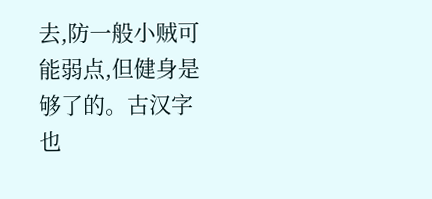去,防一般小贼可能弱点,但健身是够了的。古汉字也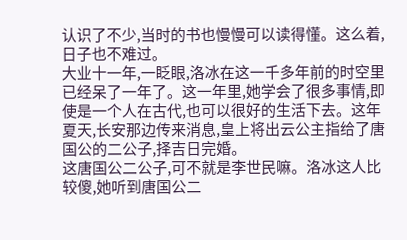认识了不少,当时的书也慢慢可以读得懂。这么着,日子也不难过。
大业十一年,一眨眼,洛冰在这一千多年前的时空里已经呆了一年了。这一年里,她学会了很多事情,即使是一个人在古代,也可以很好的生活下去。这年夏天,长安那边传来消息,皇上将出云公主指给了唐国公的二公子,择吉日完婚。
这唐国公二公子,可不就是李世民嘛。洛冰这人比较傻,她听到唐国公二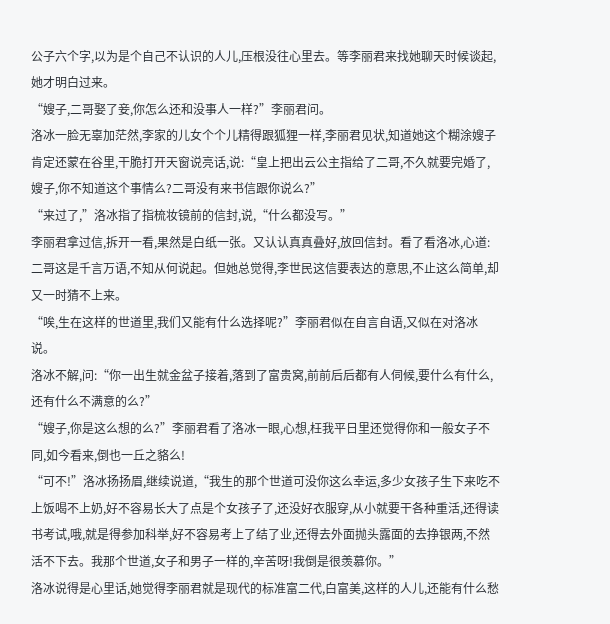公子六个字,以为是个自己不认识的人儿,压根没往心里去。等李丽君来找她聊天时候谈起,她才明白过来。
“嫂子,二哥娶了妾,你怎么还和没事人一样?”李丽君问。
洛冰一脸无辜加茫然,李家的儿女个个儿精得跟狐狸一样,李丽君见状,知道她这个糊涂嫂子肯定还蒙在谷里,干脆打开天窗说亮话,说:“皇上把出云公主指给了二哥,不久就要完婚了,嫂子,你不知道这个事情么?二哥没有来书信跟你说么?”
“来过了,”洛冰指了指梳妆镜前的信封,说,“什么都没写。”
李丽君拿过信,拆开一看,果然是白纸一张。又认认真真叠好,放回信封。看了看洛冰,心道:二哥这是千言万语,不知从何说起。但她总觉得,李世民这信要表达的意思,不止这么简单,却又一时猜不上来。
“唉,生在这样的世道里,我们又能有什么选择呢?”李丽君似在自言自语,又似在对洛冰说。
洛冰不解,问:“你一出生就金盆子接着,落到了富贵窝,前前后后都有人伺候,要什么有什么,还有什么不满意的么?”
“嫂子,你是这么想的么?”李丽君看了洛冰一眼,心想,枉我平日里还觉得你和一般女子不同,如今看来,倒也一丘之貉么!
“可不!”洛冰扬扬眉,继续说道,“我生的那个世道可没你这么幸运,多少女孩子生下来吃不上饭喝不上奶,好不容易长大了点是个女孩子了,还没好衣服穿,从小就要干各种重活,还得读书考试,哦,就是得参加科举,好不容易考上了结了业,还得去外面抛头露面的去挣银两,不然活不下去。我那个世道,女子和男子一样的,辛苦呀!我倒是很羡慕你。”
洛冰说得是心里话,她觉得李丽君就是现代的标准富二代,白富美,这样的人儿,还能有什么愁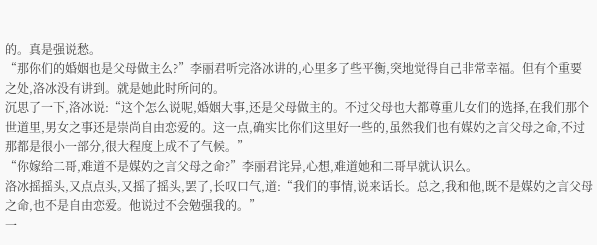的。真是强说愁。
“那你们的婚姻也是父母做主么?”李丽君听完洛冰讲的,心里多了些平衡,突地觉得自己非常幸福。但有个重要之处,洛冰没有讲到。就是她此时所问的。
沉思了一下,洛冰说:“这个怎么说呢,婚姻大事,还是父母做主的。不过父母也大都尊重儿女们的选择,在我们那个世道里,男女之事还是崇尚自由恋爱的。这一点,确实比你们这里好一些的,虽然我们也有媒妁之言父母之命,不过那都是很小一部分,很大程度上成不了气候。”
“你嫁给二哥,难道不是媒妁之言父母之命?”李丽君诧异,心想,难道她和二哥早就认识么。
洛冰摇摇头,又点点头,又摇了摇头,罢了,长叹口气,道:“我们的事情,说来话长。总之,我和他,既不是媒妁之言父母之命,也不是自由恋爱。他说过不会勉强我的。”
一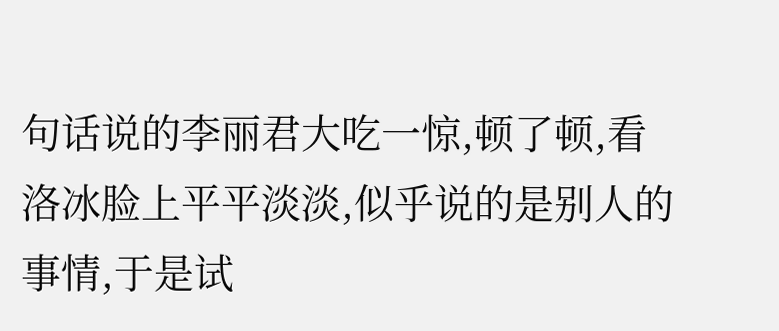句话说的李丽君大吃一惊,顿了顿,看洛冰脸上平平淡淡,似乎说的是别人的事情,于是试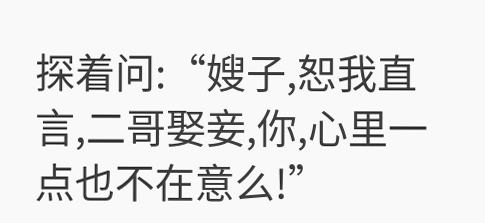探着问:“嫂子,恕我直言,二哥娶妾,你,心里一点也不在意么!”